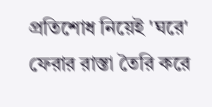প্রতিশোধ নিয়েই 'ঘরে' ফেরার রাস্তা তৈরি করে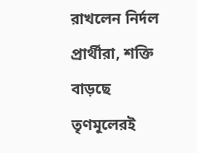রাখলেন নির্দল প্রার্থীরা, শক্তি বাড়ছে তৃণমূলেরই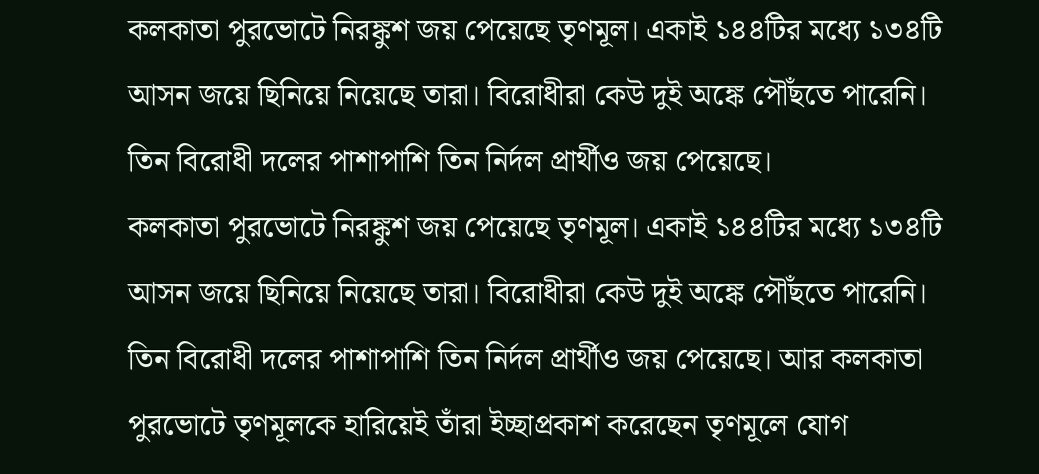কলকাতা পুরভোটে নিরঙ্কুশ জয় পেয়েছে তৃণমূল। একাই ১৪৪টির মধ্যে ১৩৪টি আসন জয়ে ছিনিয়ে নিয়েছে তারা। বিরোধীরা কেউ দুই অঙ্কে পৌঁছতে পারেনি। তিন বিরোধী দলের পাশাপাশি তিন নির্দল প্রার্থীও জয় পেয়েছে।
কলকাতা পুরভোটে নিরঙ্কুশ জয় পেয়েছে তৃণমূল। একাই ১৪৪টির মধ্যে ১৩৪টি আসন জয়ে ছিনিয়ে নিয়েছে তারা। বিরোধীরা কেউ দুই অঙ্কে পৌঁছতে পারেনি। তিন বিরোধী দলের পাশাপাশি তিন নির্দল প্রার্থীও জয় পেয়েছে। আর কলকাতা পুরভোটে তৃণমূলকে হারিয়েই তাঁরা ইচ্ছাপ্রকাশ করেছেন তৃণমূলে যোগ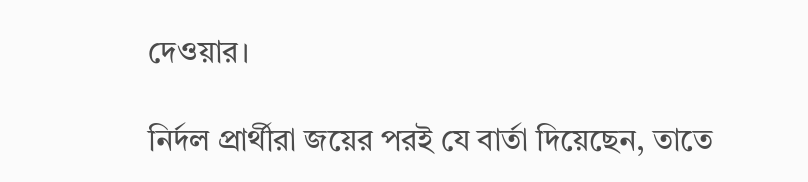দেওয়ার।

নির্দল প্রার্থীরা জয়ের পরই যে বার্তা দিয়েছেন, তাতে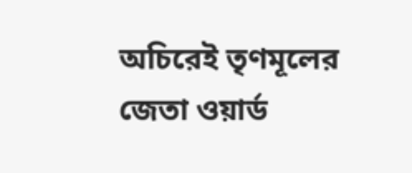অচিরেই তৃণমূলের জেতা ওয়ার্ড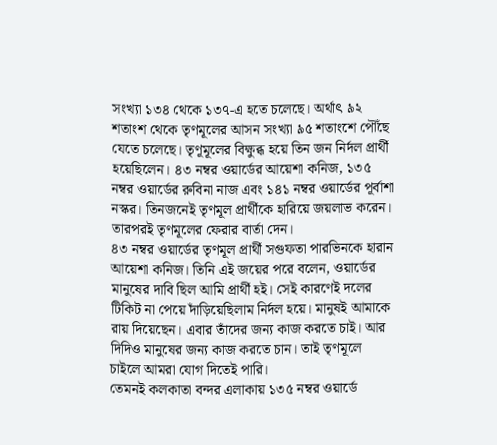সংখ্যা ১৩৪ থেকে ১৩৭-এ হতে চলেছে। অর্থাৎ ৯২ শতাংশ থেকে তৃণমূলের আসন সংখ্যা ৯৫ শতাংশে পৌঁছে যেতে চলেছে। তৃণূমূলের বিক্ষুব্ধ হয়ে তিন জন নির্দল প্রার্থী হয়েছিলেন। ৪৩ নম্বর ওয়ার্ডের আয়েশা কনিজ, ১৩৫ নম্বর ওয়ার্ডের রুবিনা নাজ এবং ১৪১ নম্বর ওয়ার্ডের পূর্বাশা নস্কর। তিনজনেই তৃণমূল প্রার্থীকে হারিয়ে জয়লাভ করেন। তারপরই তৃণমূলের ফেরার বার্তা দেন।
৪৩ নম্বর ওয়ার্ডের তৃণমূল প্রার্থী সগুফতা পারভিনকে হারান আয়েশা কনিজ। তিনি এই জয়ের পরে বলেন, ওয়ার্ডের মানুষের দাবি ছিল আমি প্রার্থী হই। সেই কারণেই দলের টিকিট না পেয়ে দাঁড়িয়েছিলাম নির্দল হয়ে। মানুষই আমাকে রায় দিয়েছেন। এবার তাঁদের জন্য কাজ করতে চাই। আর দিদিও মানুষের জন্য কাজ করতে চান। তাই তৃণমূলে চাইলে আমরা যোগ দিতেই পারি।
তেমনই কলকাতা বন্দর এলাকায় ১৩৫ নম্বর ওয়ার্ডে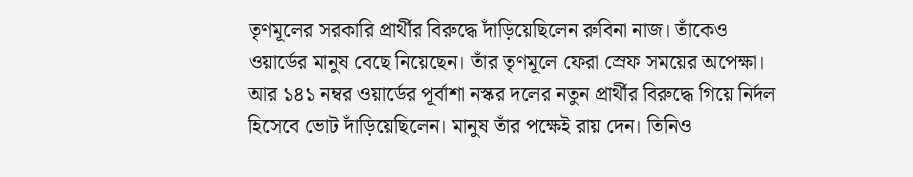তৃণমূলের সরকারি প্রার্থীর বিরুদ্ধে দাঁড়িয়েছিলেন রুবিনা নাজ। তাঁকেও ওয়ার্ডের মানুষ বেছে নিয়েছেন। তাঁর তৃণমূলে ফেরা স্রেফ সময়ের অপেক্ষা। আর ১৪১ নম্বর ওয়ার্ডের পূর্বাশা নস্কর দলের নতুন প্রার্থীর বিরুদ্ধে গিয়ে নির্দল হিসেবে ভোট দাঁড়িয়েছিলেন। মানুষ তাঁর পক্ষেই রায় দেন। তিনিও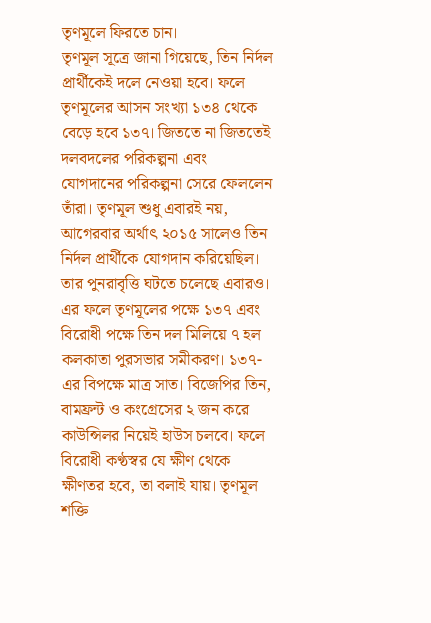তৃণমূলে ফিরতে চান।
তৃণমূল সূত্রে জানা গিয়েছে, তিন নির্দল প্রার্থীকেই দলে নেওয়া হবে। ফলে তৃণমূলের আসন সংখ্যা ১৩৪ থেকে বেড়ে হবে ১৩৭। জিততে না জিততেই দলবদলের পরিকল্পনা এবং যোগদানের পরিকল্পনা সেরে ফেললেন তাঁরা। তৃণমূল শুধু এবারই নয়, আগেরবার অর্থাৎ ২০১৫ সালেও তিন নির্দল প্রার্থীকে যোগদান করিয়েছিল। তার পুনরাবৃত্তি ঘটতে চলেছে এবারও।
এর ফলে তৃণমূলের পক্ষে ১৩৭ এবং বিরোধী পক্ষে তিন দল মিলিয়ে ৭ হল কলকাতা পুরসভার সমীকরণ। ১৩৭-এর বিপক্ষে মাত্র সাত। বিজেপির তিন, বামফ্রন্ট ও কংগ্রেসের ২ জন করে কাউন্সিলর নিয়েই হাউস চলবে। ফলে বিরোধী কণ্ঠস্বর যে ক্ষীণ থেকে ক্ষীণতর হবে, তা বলাই যায়। তৃণমূল শক্তি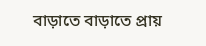বাড়াতে বাড়াতে প্রায়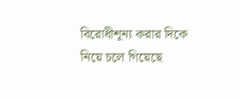বিরোধীশূন্য করার দিকে নিয়ে চলে গিয়েছে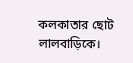কলকাতার ছোট লালবাড়িকে।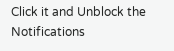Click it and Unblock the Notifications